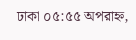ঢাকা ০৫:৫৫ অপরাহ্ন,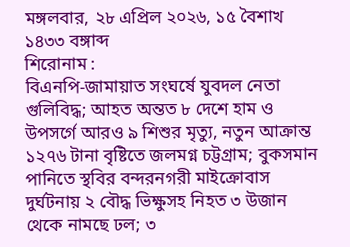মঙ্গলবার, ২৮ এপ্রিল ২০২৬, ১৫ বৈশাখ ১৪৩৩ বঙ্গাব্দ
শিরোনাম :
বিএনপি-জামায়াত সংঘর্ষে যুবদল নেতা গুলিবিদ্ধ; আহত অন্তত ৮ দেশে হাম ও উপসর্গে আরও ৯ শিশুর মৃত্যু, নতুন আক্রান্ত ১২৭৬ টানা বৃষ্টিতে জলমগ্ন চট্টগ্রাম; বুকসমান পানিতে স্থবির বন্দরনগরী মাইক্রোবাস দুর্ঘটনায় ২ বৌদ্ধ ভিক্ষুসহ নিহত ৩ উজান থেকে নামছে ঢল; ৩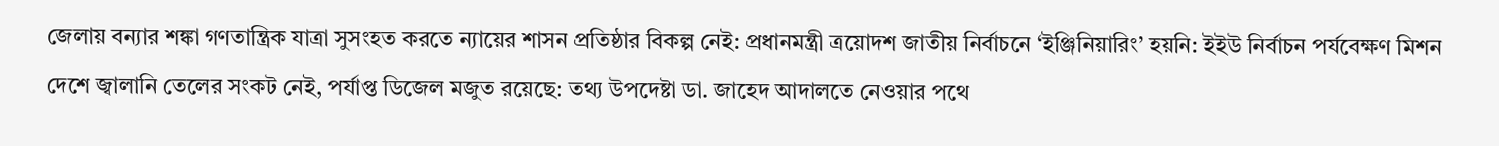জেলায় বন্যার শঙ্কা গণতান্ত্রিক যাত্রা সুসংহত করতে ন্যায়ের শাসন প্রতিষ্ঠার বিকল্প নেই: প্রধানমন্ত্রী ত্রয়োদশ জাতীয় নির্বাচনে ‘ইঞ্জিনিয়ারিং’ হয়নি: ইইউ নির্বাচন পর্যবেক্ষণ মিশন দেশে জ্বালানি তেলের সংকট নেই, পর্যাপ্ত ডিজেল মজুত রয়েছে: তথ্য উপদেষ্টা ডা. জাহেদ আদালতে নেওয়ার পথে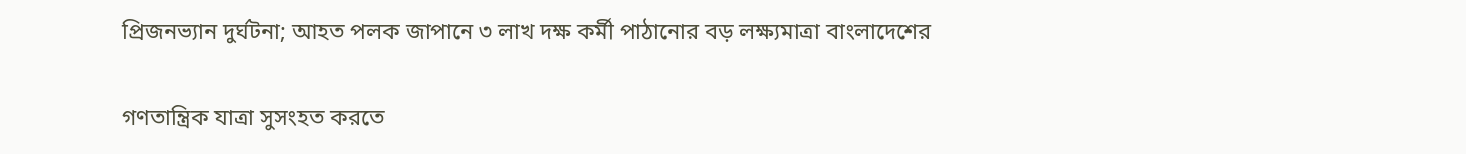প্রিজনভ্যান দুর্ঘটনা; আহত পলক জাপানে ৩ লাখ দক্ষ কর্মী পাঠানোর বড় লক্ষ্যমাত্রা বাংলাদেশের

গণতান্ত্রিক যাত্রা সুসংহত করতে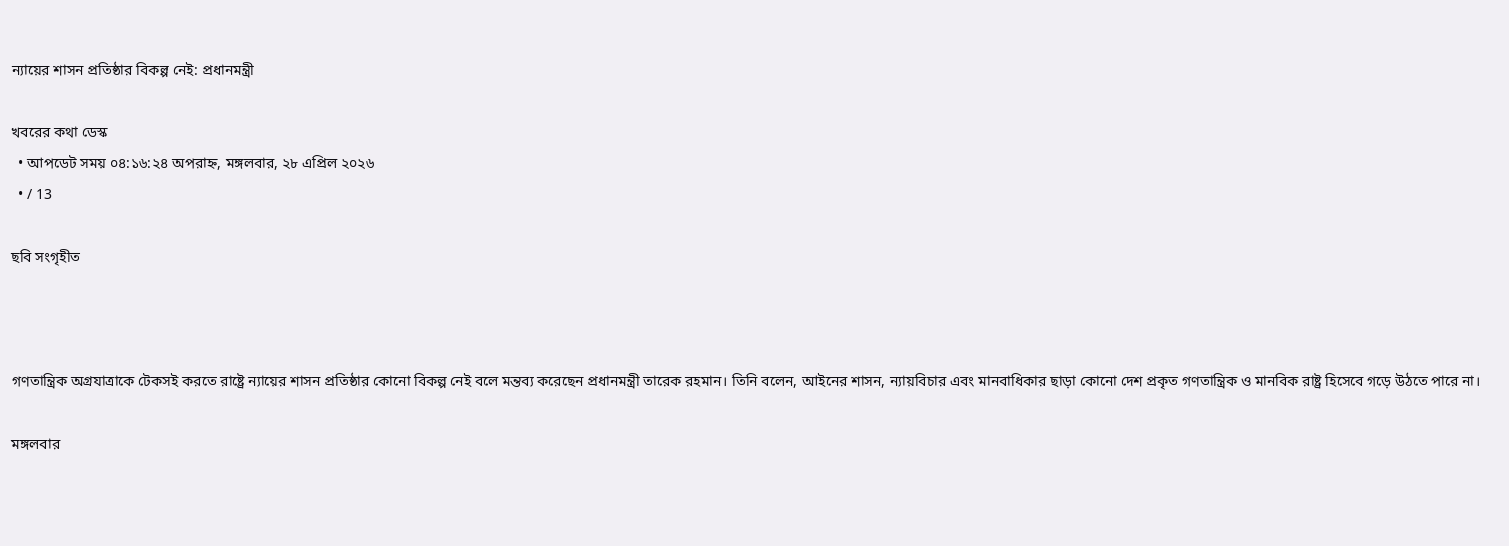ন্যায়ের শাসন প্রতিষ্ঠার বিকল্প নেই: প্রধানমন্ত্রী

খবরের কথা ডেস্ক
  • আপডেট সময় ০৪:১৬:২৪ অপরাহ্ন, মঙ্গলবার, ২৮ এপ্রিল ২০২৬
  • / 13

ছবি সংগৃহীত



গণতান্ত্রিক অগ্রযাত্রাকে টেকসই করতে রাষ্ট্রে ন্যায়ের শাসন প্রতিষ্ঠার কোনো বিকল্প নেই বলে মন্তব্য করেছেন প্রধানমন্ত্রী তারেক রহমান। তিনি বলেন, আইনের শাসন, ন্যায়বিচার এবং মানবাধিকার ছাড়া কোনো দেশ প্রকৃত গণতান্ত্রিক ও মানবিক রাষ্ট্র হিসেবে গড়ে উঠতে পারে না।

মঙ্গলবার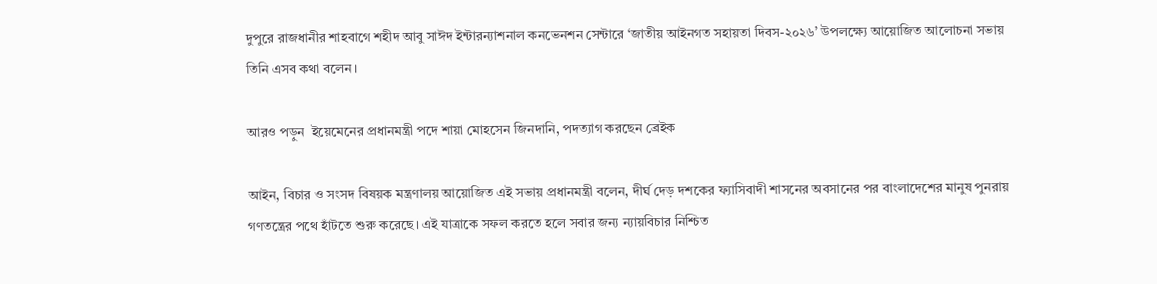দুপুরে রাজধানীর শাহবাগে শহীদ আবু সাঈদ ইন্টারন্যাশনাল কনভেনশন সেন্টারে ‘জাতীয় আইনগত সহায়তা দিবস-২০২৬’ উপলক্ষ্যে আয়োজিত আলোচনা সভায় তিনি এসব কথা বলেন।

আরও পড়ুন  ইয়েমেনের প্রধানমন্ত্রী পদে শায়া মোহসেন জিনদানি, পদত্যাগ করছেন ব্রেইক

আইন, বিচার ও সংসদ বিষয়ক মন্ত্রণালয় আয়োজিত এই সভায় প্রধানমন্ত্রী বলেন, দীর্ঘ দেড় দশকের ফ্যাসিবাদী শাসনের অবসানের পর বাংলাদেশের মানুষ পুনরায় গণতন্ত্রের পথে হাঁটতে শুরু করেছে। এই যাত্রাকে সফল করতে হলে সবার জন্য ন্যায়বিচার নিশ্চিত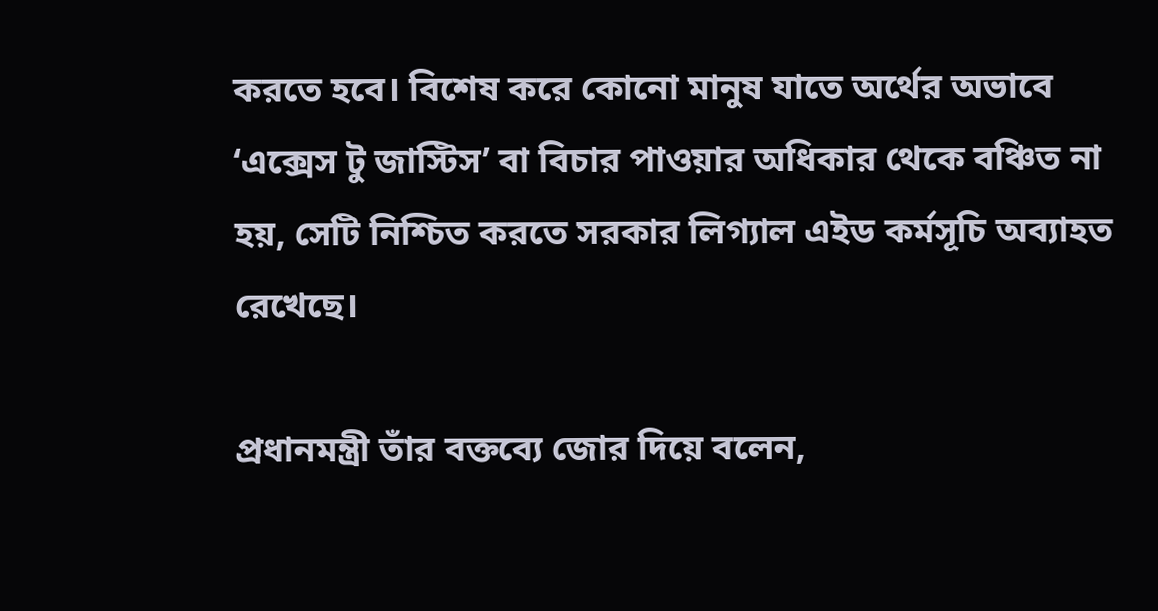করতে হবে। বিশেষ করে কোনো মানুষ যাতে অর্থের অভাবে ‘এক্সেস টু জাস্টিস’ বা বিচার পাওয়ার অধিকার থেকে বঞ্চিত না হয়, সেটি নিশ্চিত করতে সরকার লিগ্যাল এইড কর্মসূচি অব্যাহত রেখেছে।

প্রধানমন্ত্রী তাঁর বক্তব্যে জোর দিয়ে বলেন,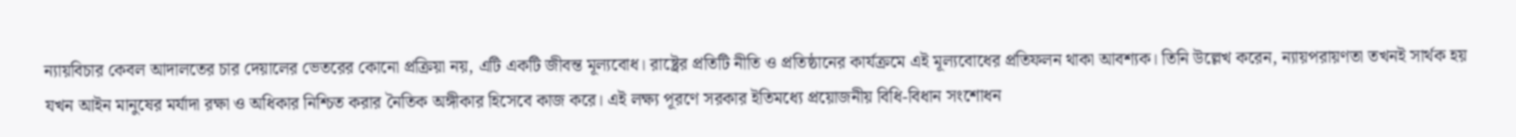ন্যায়বিচার কেবল আদালতের চার দেয়ালের ভেতরের কোনো প্রক্রিয়া নয়, এটি একটি জীবন্ত মূল্যবোধ। রাষ্ট্রের প্রতিটি নীতি ও প্রতিষ্ঠানের কার্যক্রমে এই মূল্যবোধের প্রতিফলন থাকা আবশ্যক। তিনি উল্লেখ করেন, ন্যায়পরায়ণতা তখনই সার্থক হয় যখন আইন মানুষের মর্যাদা রক্ষা ও অধিকার নিশ্চিত করার নৈতিক অঙ্গীকার হিসেবে কাজ করে। এই লক্ষ্য পূরণে সরকার ইতিমধ্যে প্রয়োজনীয় বিধি-বিধান সংশোধন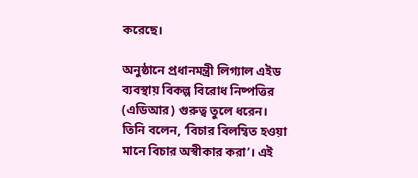করেছে।

অনুষ্ঠানে প্রধানমন্ত্রী লিগ্যাল এইড ব্যবস্থায় বিকল্প বিরোধ নিষ্পত্তির (এডিআর) গুরুত্ব তুলে ধরেন। তিনি বলেন, ‘বিচার বিলম্বিত হওয়া মানে বিচার অস্বীকার করা’। এই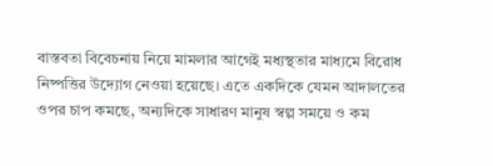বাস্তবতা বিবেচনায় নিয়ে মামলার আগেই মধ্যস্থতার মাধ্যমে বিরোধ নিষ্পত্তির উদ্যোগ নেওয়া হয়েছে। এতে একদিকে যেমন আদালতের ওপর চাপ কমছে, অন্যদিকে সাধারণ মানুষ স্বল্প সময়ে ও কম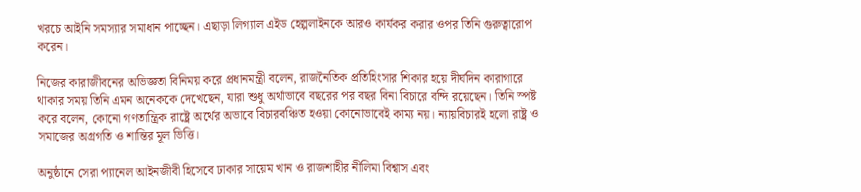খরচে আইনি সমস্যার সমাধান পাচ্ছেন। এছাড়া লিগ্যাল এইড হেল্পলাইনকে আরও কার্যকর করার ওপর তিনি গুরুত্বারোপ করেন।

নিজের কারাজীবনের অভিজ্ঞতা বিনিময় করে প্রধানমন্ত্রী বলেন, রাজনৈতিক প্রতিহিংসার শিকার হয়ে দীর্ঘদিন কারাগারে থাকার সময় তিনি এমন অনেককে দেখেছেন, যারা শুধু অর্থাভাবে বছরের পর বছর বিনা বিচারে বন্দি রয়েছেন। তিনি স্পষ্ট করে বলেন, কোনো গণতান্ত্রিক রাষ্ট্রে অর্থের অভাবে বিচারবঞ্চিত হওয়া কোনোভাবেই কাম্য নয়। ন্যায়বিচারই হলো রাষ্ট্র ও সমাজের অগ্রগতি ও শান্তির মূল ভিত্তি।

অনুষ্ঠানে সেরা প্যানেল আইনজীবী হিসেবে ঢাকার সায়েম খান ও রাজশাহীর নীলিমা বিশ্বাস এবং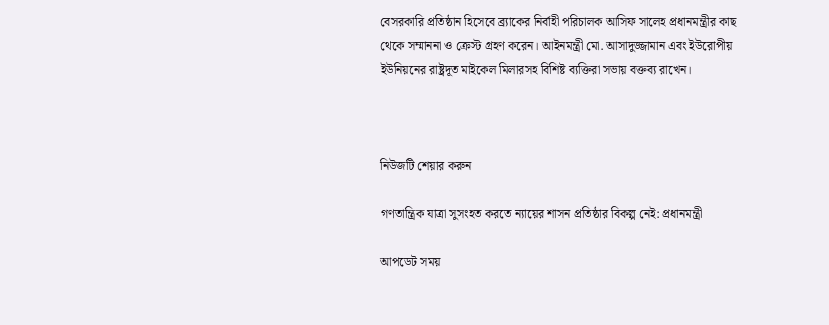বেসরকারি প্রতিষ্ঠান হিসেবে ব্র্যাকের নির্বাহী পরিচালক আসিফ সালেহ প্রধানমন্ত্রীর কাছ থেকে সম্মাননা ও ক্রেস্ট গ্রহণ করেন। আইনমন্ত্রী মো. আসাদুজ্জামান এবং ইউরোপীয় ইউনিয়নের রাষ্ট্রদূত মাইকেল মিলারসহ বিশিষ্ট ব্যক্তিরা সভায় বক্তব্য রাখেন।



নিউজটি শেয়ার করুন

গণতান্ত্রিক যাত্রা সুসংহত করতে ন্যায়ের শাসন প্রতিষ্ঠার বিকল্প নেই: প্রধানমন্ত্রী

আপডেট সময়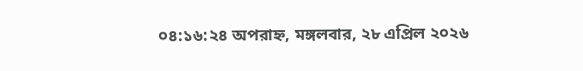০৪:১৬:২৪ অপরাহ্ন, মঙ্গলবার, ২৮ এপ্রিল ২০২৬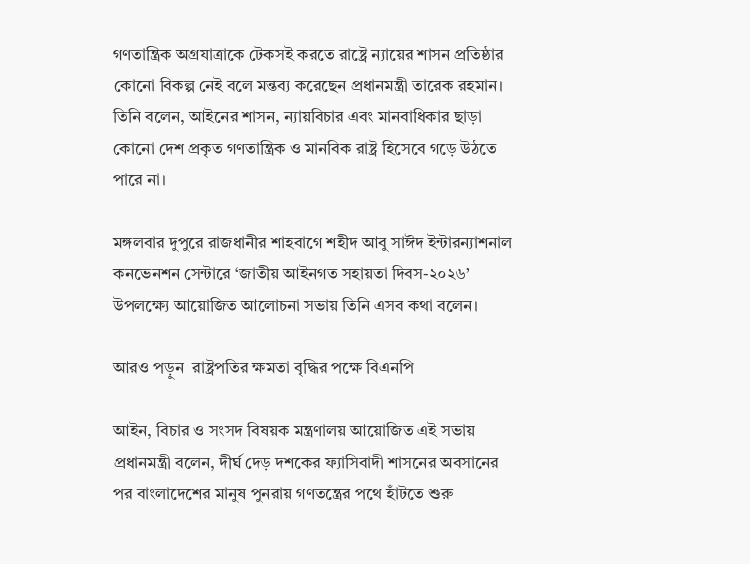গণতান্ত্রিক অগ্রযাত্রাকে টেকসই করতে রাষ্ট্রে ন্যায়ের শাসন প্রতিষ্ঠার কোনো বিকল্প নেই বলে মন্তব্য করেছেন প্রধানমন্ত্রী তারেক রহমান। তিনি বলেন, আইনের শাসন, ন্যায়বিচার এবং মানবাধিকার ছাড়া কোনো দেশ প্রকৃত গণতান্ত্রিক ও মানবিক রাষ্ট্র হিসেবে গড়ে উঠতে পারে না।

মঙ্গলবার দুপুরে রাজধানীর শাহবাগে শহীদ আবু সাঈদ ইন্টারন্যাশনাল কনভেনশন সেন্টারে ‘জাতীয় আইনগত সহায়তা দিবস-২০২৬’ উপলক্ষ্যে আয়োজিত আলোচনা সভায় তিনি এসব কথা বলেন।

আরও পড়ুন  রাষ্ট্রপতির ক্ষমতা বৃদ্ধির প‌ক্ষে বিএন‌পি

আইন, বিচার ও সংসদ বিষয়ক মন্ত্রণালয় আয়োজিত এই সভায় প্রধানমন্ত্রী বলেন, দীর্ঘ দেড় দশকের ফ্যাসিবাদী শাসনের অবসানের পর বাংলাদেশের মানুষ পুনরায় গণতন্ত্রের পথে হাঁটতে শুরু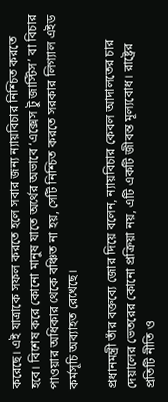করেছে। এই যাত্রাকে সফল করতে হলে সবার জন্য ন্যায়বিচার নিশ্চিত করতে হবে। বিশেষ করে কোনো মানুষ যাতে অর্থের অভাবে ‘এক্সেস টু জাস্টিস’ বা বিচার পাওয়ার অধিকার থেকে বঞ্চিত না হয়, সেটি নিশ্চিত করতে সরকার লিগ্যাল এইড কর্মসূচি অব্যাহত রেখেছে।

প্রধানমন্ত্রী তাঁর বক্তব্যে জোর দিয়ে বলেন, ন্যায়বিচার কেবল আদালতের চার দেয়ালের ভেতরের কোনো প্রক্রিয়া নয়, এটি একটি জীবন্ত মূল্যবোধ। রাষ্ট্রের প্রতিটি নীতি ও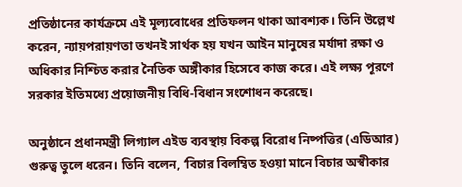প্রতিষ্ঠানের কার্যক্রমে এই মূল্যবোধের প্রতিফলন থাকা আবশ্যক। তিনি উল্লেখ করেন, ন্যায়পরায়ণতা তখনই সার্থক হয় যখন আইন মানুষের মর্যাদা রক্ষা ও অধিকার নিশ্চিত করার নৈতিক অঙ্গীকার হিসেবে কাজ করে। এই লক্ষ্য পূরণে সরকার ইতিমধ্যে প্রয়োজনীয় বিধি-বিধান সংশোধন করেছে।

অনুষ্ঠানে প্রধানমন্ত্রী লিগ্যাল এইড ব্যবস্থায় বিকল্প বিরোধ নিষ্পত্তির (এডিআর) গুরুত্ব তুলে ধরেন। তিনি বলেন, ‘বিচার বিলম্বিত হওয়া মানে বিচার অস্বীকার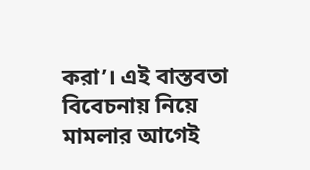করা’। এই বাস্তবতা বিবেচনায় নিয়ে মামলার আগেই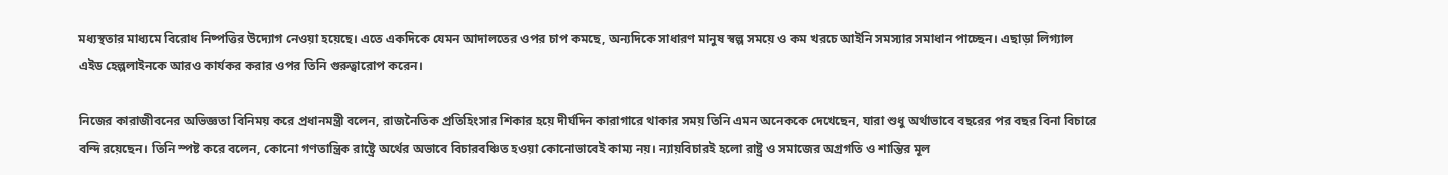মধ্যস্থতার মাধ্যমে বিরোধ নিষ্পত্তির উদ্যোগ নেওয়া হয়েছে। এতে একদিকে যেমন আদালতের ওপর চাপ কমছে, অন্যদিকে সাধারণ মানুষ স্বল্প সময়ে ও কম খরচে আইনি সমস্যার সমাধান পাচ্ছেন। এছাড়া লিগ্যাল এইড হেল্পলাইনকে আরও কার্যকর করার ওপর তিনি গুরুত্বারোপ করেন।

নিজের কারাজীবনের অভিজ্ঞতা বিনিময় করে প্রধানমন্ত্রী বলেন, রাজনৈতিক প্রতিহিংসার শিকার হয়ে দীর্ঘদিন কারাগারে থাকার সময় তিনি এমন অনেককে দেখেছেন, যারা শুধু অর্থাভাবে বছরের পর বছর বিনা বিচারে বন্দি রয়েছেন। তিনি স্পষ্ট করে বলেন, কোনো গণতান্ত্রিক রাষ্ট্রে অর্থের অভাবে বিচারবঞ্চিত হওয়া কোনোভাবেই কাম্য নয়। ন্যায়বিচারই হলো রাষ্ট্র ও সমাজের অগ্রগতি ও শান্তির মূল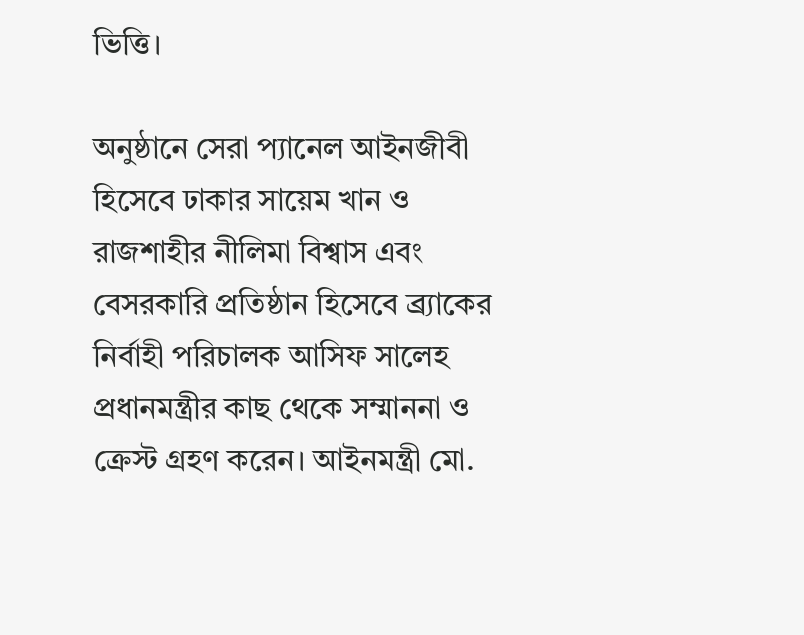ভিত্তি।

অনুষ্ঠানে সেরা প্যানেল আইনজীবী হিসেবে ঢাকার সায়েম খান ও রাজশাহীর নীলিমা বিশ্বাস এবং বেসরকারি প্রতিষ্ঠান হিসেবে ব্র্যাকের নির্বাহী পরিচালক আসিফ সালেহ প্রধানমন্ত্রীর কাছ থেকে সম্মাননা ও ক্রেস্ট গ্রহণ করেন। আইনমন্ত্রী মো.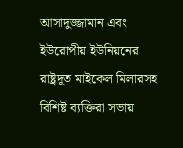আসাদুজ্জামান এবং ইউরোপীয় ইউনিয়নের রাষ্ট্রদূত মাইকেল মিলারসহ বিশিষ্ট ব্যক্তিরা সভায়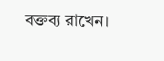বক্তব্য রাখেন।